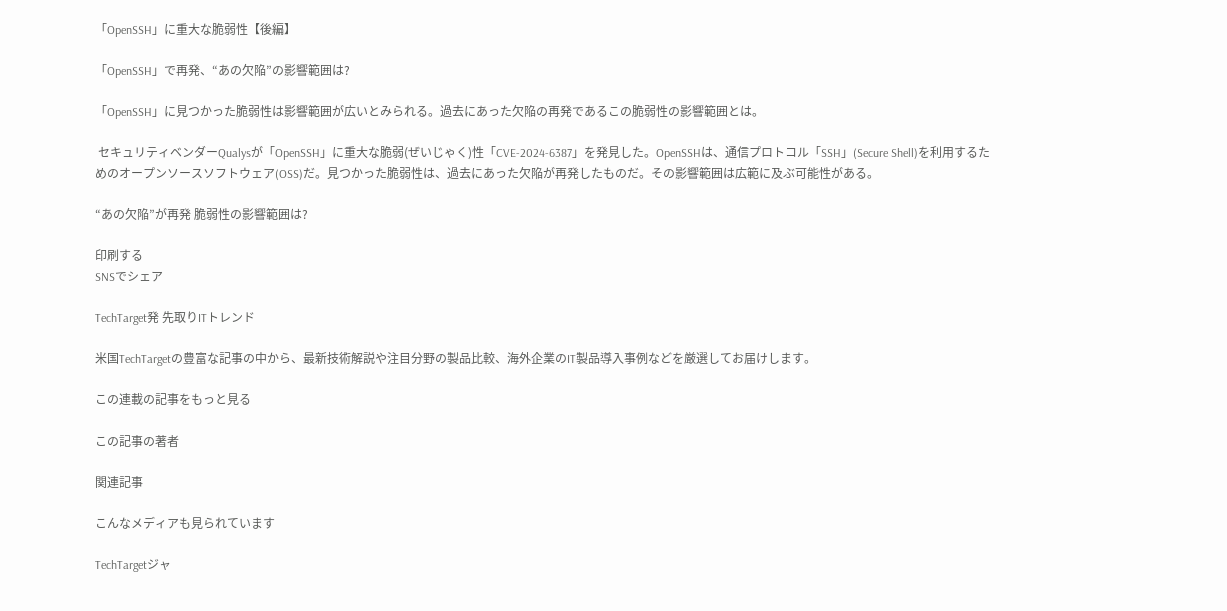「OpenSSH」に重大な脆弱性【後編】

「OpenSSH」で再発、“あの欠陥”の影響範囲は?

「OpenSSH」に見つかった脆弱性は影響範囲が広いとみられる。過去にあった欠陥の再発であるこの脆弱性の影響範囲とは。

 セキュリティベンダーQualysが「OpenSSH」に重大な脆弱(ぜいじゃく)性「CVE-2024-6387」を発見した。OpenSSHは、通信プロトコル「SSH」(Secure Shell)を利用するためのオープンソースソフトウェア(OSS)だ。見つかった脆弱性は、過去にあった欠陥が再発したものだ。その影響範囲は広範に及ぶ可能性がある。

“あの欠陥”が再発 脆弱性の影響範囲は?

印刷する
SNSでシェア

TechTarget発 先取りITトレンド

米国TechTargetの豊富な記事の中から、最新技術解説や注目分野の製品比較、海外企業のIT製品導入事例などを厳選してお届けします。

この連載の記事をもっと見る

この記事の著者

関連記事

こんなメディアも見られています

TechTargetジャ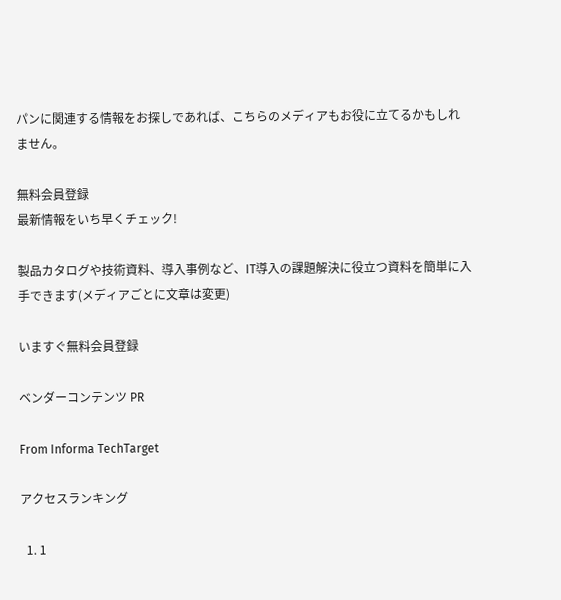パンに関連する情報をお探しであれば、こちらのメディアもお役に立てるかもしれません。

無料会員登録
最新情報をいち早くチェック!

製品カタログや技術資料、導入事例など、IT導入の課題解決に役立つ資料を簡単に入手できます(メディアごとに文章は変更)

いますぐ無料会員登録

ベンダーコンテンツ PR

From Informa TechTarget

アクセスランキング

  1. 1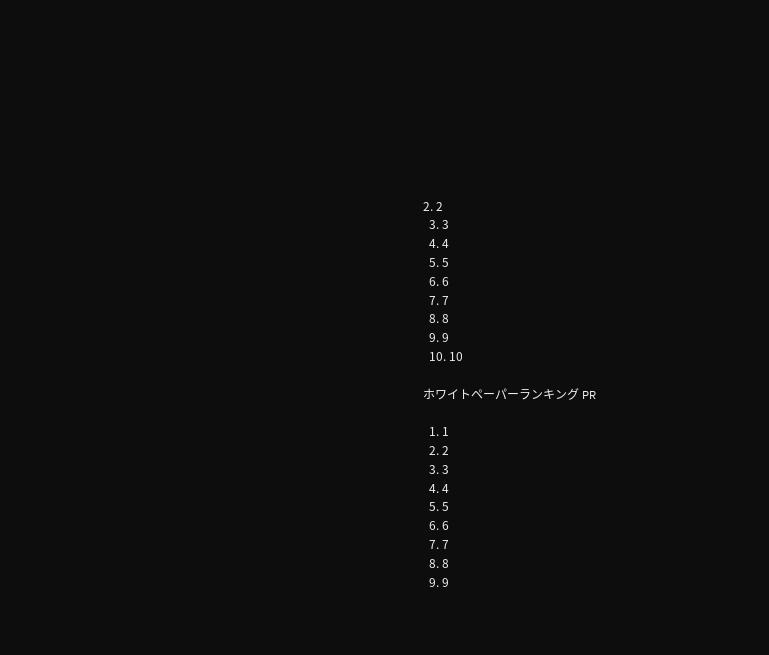2. 2
  3. 3
  4. 4
  5. 5
  6. 6
  7. 7
  8. 8
  9. 9
  10. 10

ホワイトペーパーランキング PR

  1. 1
  2. 2
  3. 3
  4. 4
  5. 5
  6. 6
  7. 7
  8. 8
  9. 9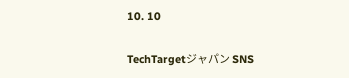10. 10

TechTargetジャパン SNS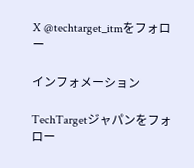X @techtarget_itmをフォロー

インフォメーション

TechTargetジャパンをフォロー